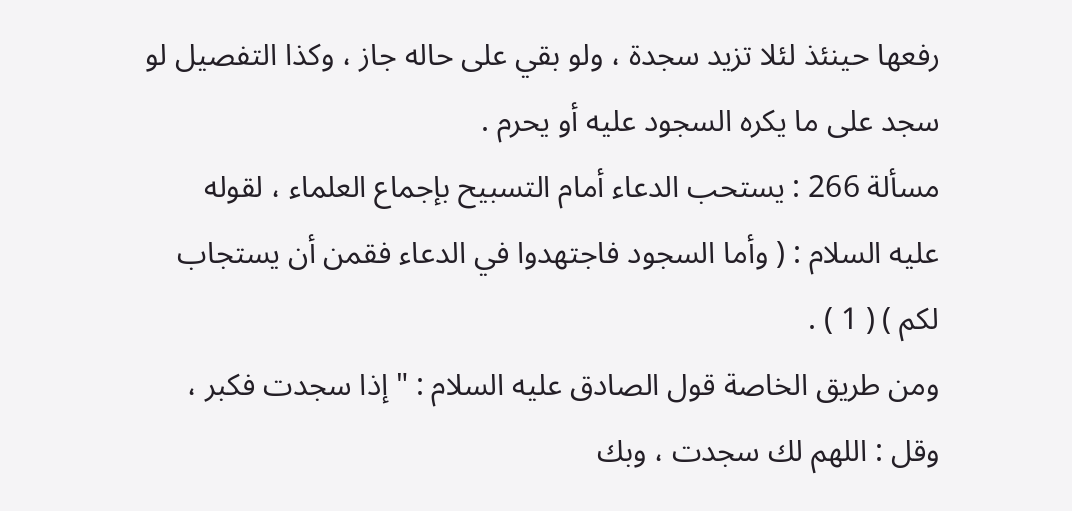رفعها حينئذ لئلا تزيد سجدة ، ولو بقي على حاله جاز ، وكذا التفصيل لو
سجد على ما يكره السجود عليه أو يحرم .
مسألة 266 : يستحب الدعاء أمام التسبيح بإجماع العلماء ، لقوله
عليه السلام : ( وأما السجود فاجتهدوا في الدعاء فقمن أن يستجاب
لكم ) ( 1 ) .
ومن طريق الخاصة قول الصادق عليه السلام : " إذا سجدت فكبر ،
وقل : اللهم لك سجدت ، وبك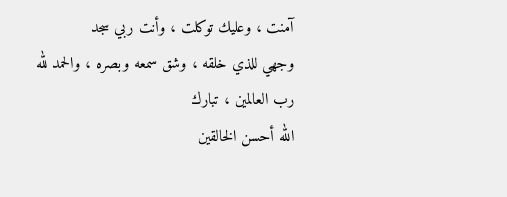آمنت ، وعليك توكلت ، وأنت ربي سجد
وجهي للذي خلقه ، وشق سمعه وبصره ، والحمد لله رب العالمين ، تبارك
الله أحسن الخالقين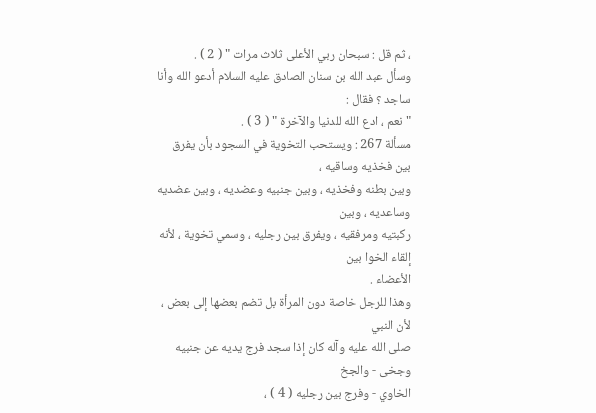، ثم قل : سبحان ربي الأعلى ثلاث مرات " ( 2 ) .
وسأل عبد الله بن سنان الصادق عليه السلام أدعو الله وأنا ساجد ؟ فقال :
" نعم ، ادع الله للدنيا والآخرة " ( 3 ) .
مسألة 267 : ويستحب التخوية في السجود بأن يفرق بين فخذيه وساقيه ،
وبين بطنه وفخذيه ، وبين جنبيه وعضديه ، وبين عضديه وساعديه ، وبين
ركبتيه ومرفقيه ، ويفرق بين رجليه ، وسمي تخوية ، لأنه إلقاء الخوا بين
الأعضاء .
وهذا للرجل خاصة دون المرأة بل تضم بعضها إلى بعض ، لأن النبي
صلى الله عليه وآله كان إذا سجد فرج يديه عن جنبيه وجخى - والجخ
الخاوي - وفرج بين رجليه ( 4 ) ،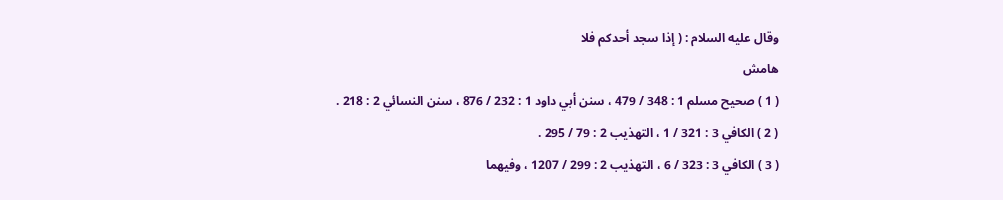وقال عليه السلام : ( إذا سجد أحدكم فلا
هامش
( 1 ) صحيح مسلم 1 : 348 / 479 ، سنن أبي داود 1 : 232 / 876 ، سنن النسائي 2 : 218 .
( 2 ) الكافي 3 : 321 / 1 ، التهذيب 2 : 79 / 295 .
( 3 ) الكافي 3 : 323 / 6 ، التهذيب 2 : 299 / 1207 ، وفيهما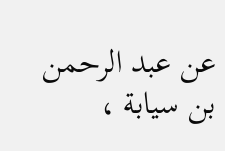عن عبد الرحمن بن سيابة ،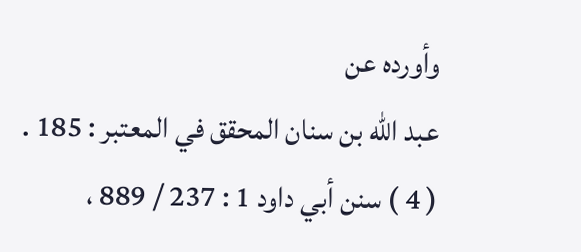وأورده عن
عبد الله بن سنان المحقق في المعتبر : 185 .
( 4 ) سنن أبي داود 1 : 237 / 889 ،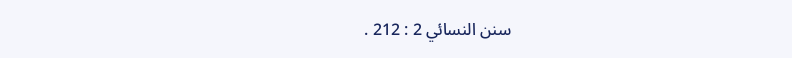سنن النسائي 2 : 212 .